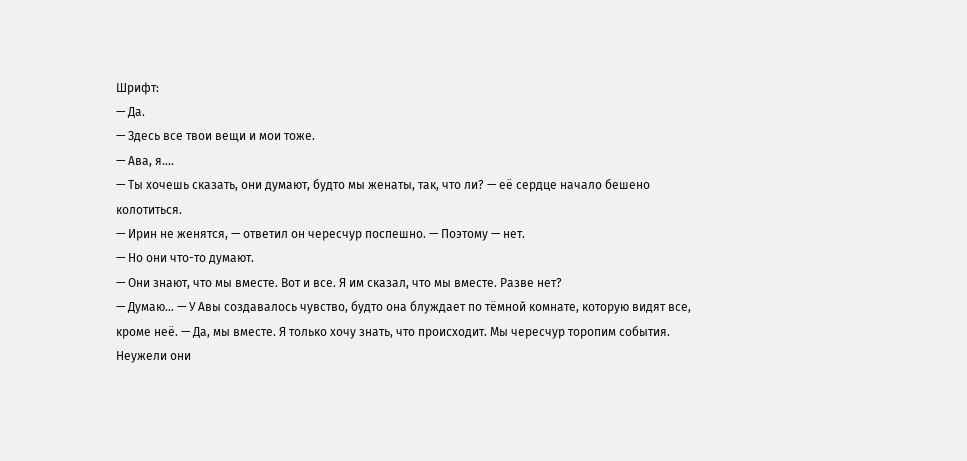Шрифт:
— Да.
— Здесь все твои вещи и мои тоже.
— Ава, я….
— Ты хочешь сказать, они думают, будто мы женаты, так, что ли? — её сердце начало бешено колотиться.
— Ирин не женятся, — ответил он чересчур поспешно. — Поэтому — нет.
— Но они что-то думают.
— Они знают, что мы вместе. Вот и все. Я им сказал, что мы вместе. Разве нет?
— Думаю… — У Авы создавалось чувство, будто она блуждает по тёмной комнате, которую видят все, кроме неё. — Да, мы вместе. Я только хочу знать, что происходит. Мы чересчур торопим события. Неужели они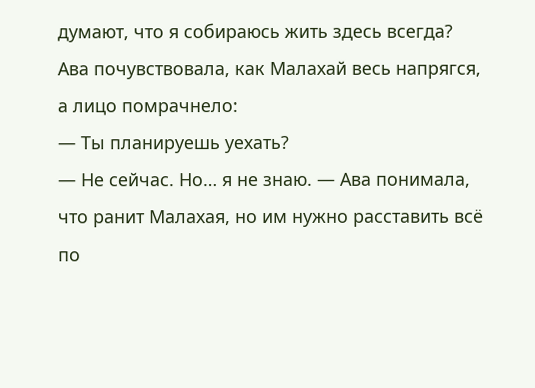думают, что я собираюсь жить здесь всегда?
Ава почувствовала, как Малахай весь напрягся, а лицо помрачнело:
— Ты планируешь уехать?
— Не сейчас. Но… я не знаю. — Ава понимала, что ранит Малахая, но им нужно расставить всё по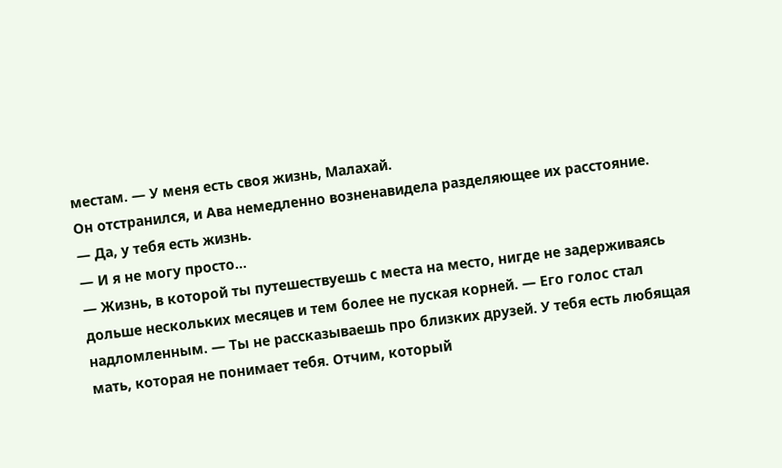местам. — У меня есть своя жизнь, Малахай.
Он отстранился, и Ава немедленно возненавидела разделяющее их расстояние.
— Да, у тебя есть жизнь.
— И я не могу просто…
— Жизнь, в которой ты путешествуешь с места на место, нигде не задерживаясь дольше нескольких месяцев и тем более не пуская корней. — Его голос стал надломленным. — Ты не рассказываешь про близких друзей. У тебя есть любящая мать, которая не понимает тебя. Отчим, который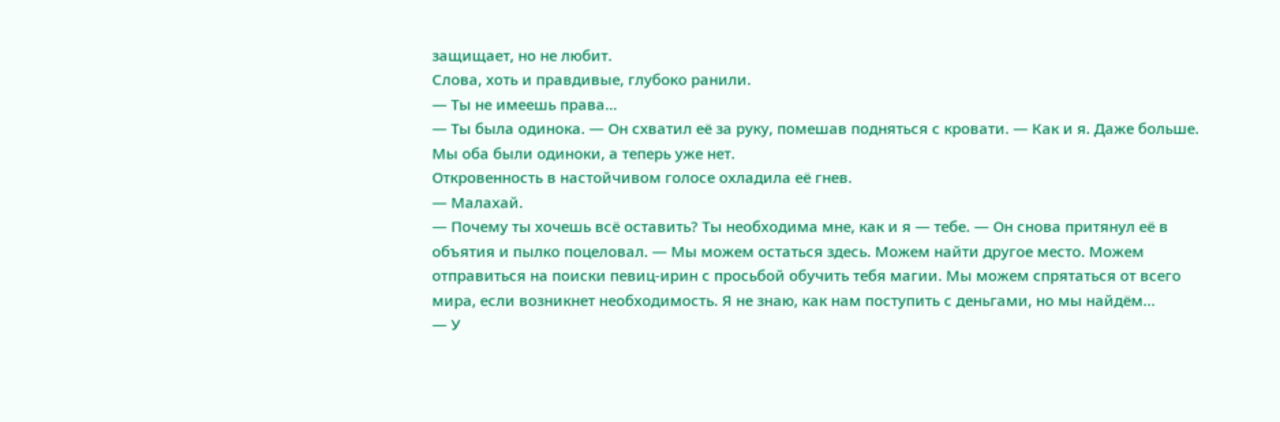защищает, но не любит.
Слова, хоть и правдивые, глубоко ранили.
— Ты не имеешь права…
— Ты была одинока. — Он схватил её за руку, помешав подняться с кровати. — Как и я. Даже больше. Мы оба были одиноки, а теперь уже нет.
Откровенность в настойчивом голосе охладила её гнев.
— Малахай.
— Почему ты хочешь всё оставить? Ты необходима мне, как и я — тебе. — Он снова притянул её в объятия и пылко поцеловал. — Мы можем остаться здесь. Можем найти другое место. Можем отправиться на поиски певиц-ирин с просьбой обучить тебя магии. Мы можем спрятаться от всего мира, если возникнет необходимость. Я не знаю, как нам поступить с деньгами, но мы найдём…
— У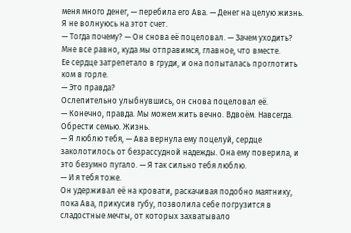меня много денег, — перебила его Ава. — Денег на целую жизнь. Я не волнуюсь на этот счет.
— Тогда почему? — Он снова её поцеловал. — Зачем уходить? Мне все равно, куда мы отправимся, главное, что вместе.
Ее сердце затрепетало в груди, и она попыталась проглотить ком в горле.
— Это правда?
Ослепительно улыбнувшись, он снова поцеловал её.
— Конечно, правда. Мы можем жить вечно. Вдвоём. Навсегда. Обрести семью. Жизнь.
— Я люблю тебя, — Ава вернула ему поцелуй, сердце заколотилось от безрассудной надежды. Она ему поверила, и это безумно пугало. — Я так сильно тебя люблю.
— И я тебя тоже.
Он удерживал её на кровати, раскачивая подобно маятнику, пока Ава, прикусив губу, позволила себе погрузится в сладостные мечты, от которых захватывало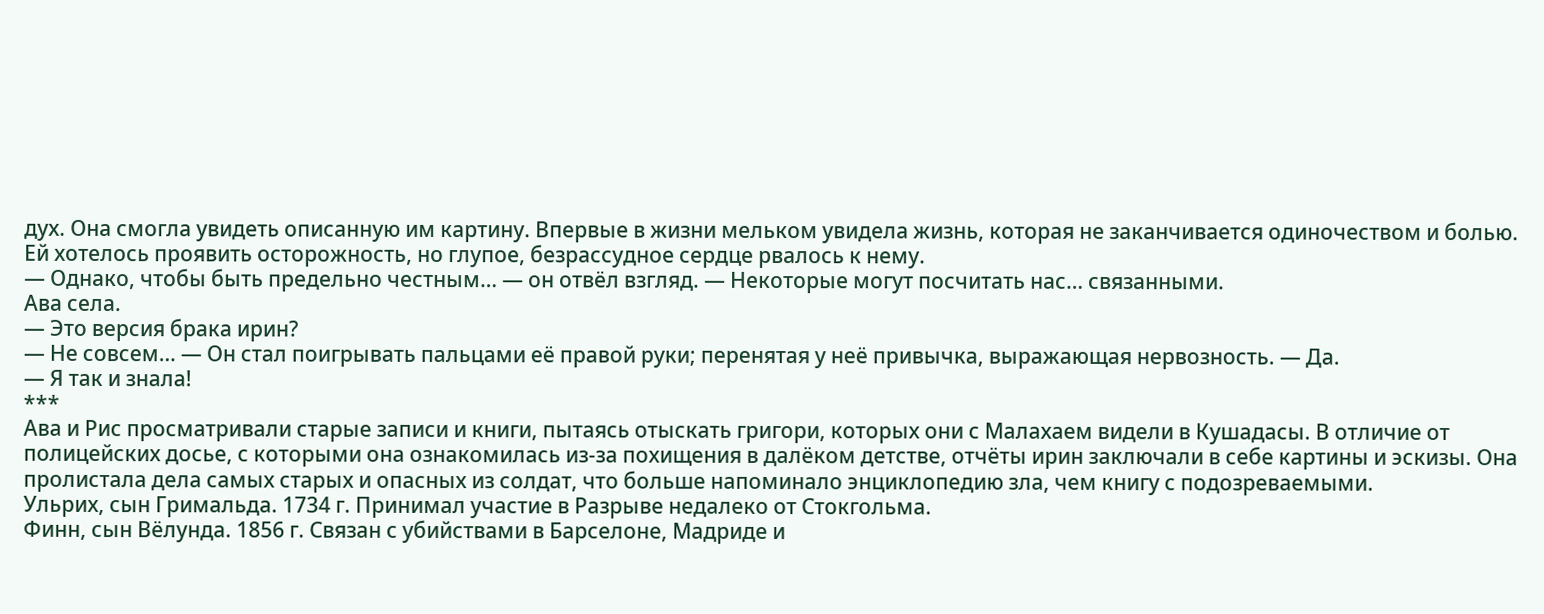дух. Она смогла увидеть описанную им картину. Впервые в жизни мельком увидела жизнь, которая не заканчивается одиночеством и болью. Ей хотелось проявить осторожность, но глупое, безрассудное сердце рвалось к нему.
— Однако, чтобы быть предельно честным… — он отвёл взгляд. — Некоторые могут посчитать нас… связанными.
Ава села.
— Это версия брака ирин?
— Не совсем… — Он стал поигрывать пальцами её правой руки; перенятая у неё привычка, выражающая нервозность. — Да.
— Я так и знала!
***
Ава и Рис просматривали старые записи и книги, пытаясь отыскать григори, которых они с Малахаем видели в Кушадасы. В отличие от полицейских досье, с которыми она ознакомилась из-за похищения в далёком детстве, отчёты ирин заключали в себе картины и эскизы. Она пролистала дела самых старых и опасных из солдат, что больше напоминало энциклопедию зла, чем книгу с подозреваемыми.
Ульрих, сын Гримальда. 1734 г. Принимал участие в Разрыве недалеко от Стокгольма.
Финн, сын Вёлунда. 1856 г. Связан с убийствами в Барселоне, Мадриде и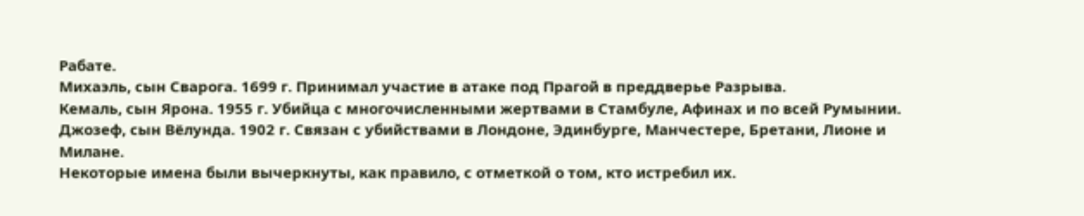Рабате.
Михаэль, сын Сварога. 1699 г. Принимал участие в атаке под Прагой в преддверье Разрыва.
Кемаль, сын Ярона. 1955 г. Убийца с многочисленными жертвами в Стамбуле, Афинах и по всей Румынии.
Джозеф, сын Вёлунда. 1902 г. Связан с убийствами в Лондоне, Эдинбурге, Манчестере, Бретани, Лионе и Милане.
Некоторые имена были вычеркнуты, как правило, с отметкой о том, кто истребил их.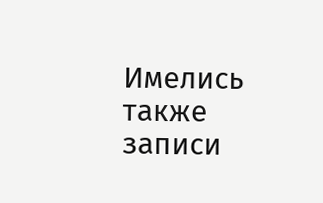Имелись также записи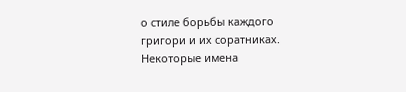о стиле борьбы каждого григори и их соратниках. Некоторые имена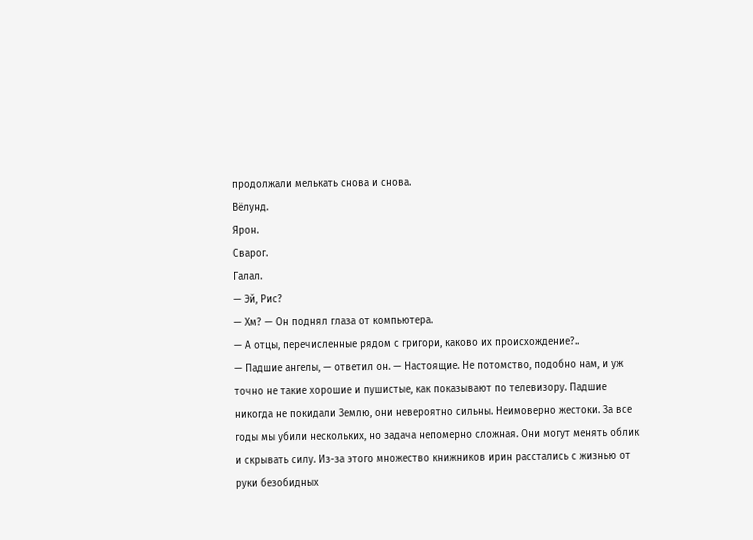продолжали мелькать снова и снова.
Вёлунд.
Ярон.
Сварог.
Галал.
— Эй, Рис?
— Хм? — Он поднял глаза от компьютера.
— А отцы, перечисленные рядом с григори, каково их происхождение?..
— Падшие ангелы, — ответил он. — Настоящие. Не потомство, подобно нам, и уж точно не такие хорошие и пушистые, как показывают по телевизору. Падшие никогда не покидали Землю, они невероятно сильны. Неимоверно жестоки. За все годы мы убили нескольких, но задача непомерно сложная. Они могут менять облик и скрывать силу. Из-за этого множество книжников ирин расстались с жизнью от руки безобидных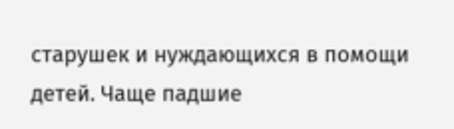старушек и нуждающихся в помощи детей. Чаще падшие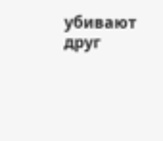убивают друг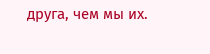друга, чем мы их.